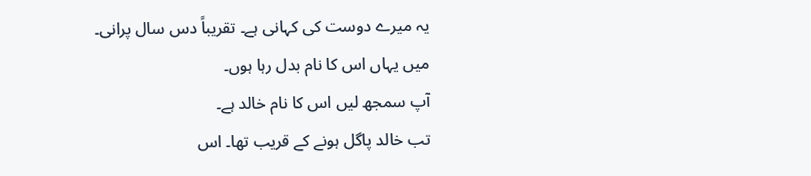یہ میرے دوست کی کہانی ہے۔ تقریباً دس سال پرانی۔
میں یہاں اس کا نام بدل رہا ہوں۔
آپ سمجھ لیں اس کا نام خالد ہے۔
تب خالد پاگل ہونے کے قریب تھا۔ اس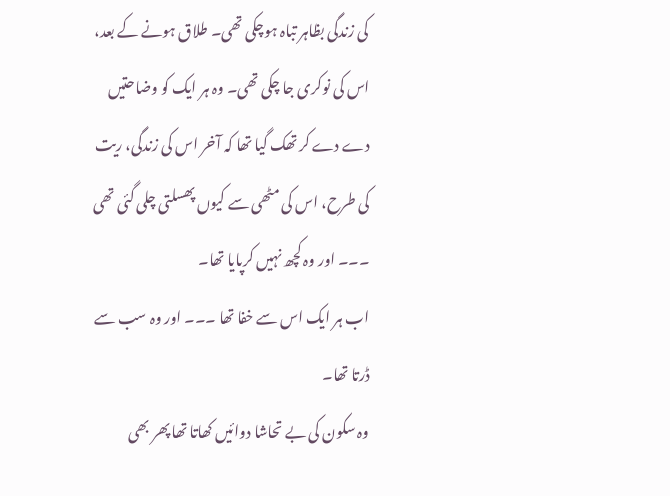کی زندگی بظاہر تباہ ہوچکی تھی۔ طلاق ہونے کے بعد، اس کی نوکری جا چکی تھی۔ وہ ہر ایک کو وضاحتیں دے دے کر تھک گیا تھا کہ آخر اس کی زندگی، ریت کی طرح، اس کی مٹھی سے کیوں پھسلتی چلی گئی تھی ۔۔۔ اور وہ کچھ نہیں کرپایا تھا۔
اب ہر ایک اس سے خفا تھا ۔۔۔ اور وہ سب سے ڈرتا تھا۔
وہ سکون کی بے تحاشا دوائیں کھاتا تھا پھر بھی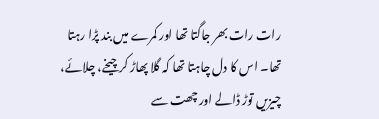رات رات بھر جاگتا تھا اور کمرے میں بند پڑا رہتا تھا۔ اس کا دل چاہتا تھا کہ گلا پھاڑ کر چیخے، چلائے، چیزیں توڑ ڈالے اور چھت سے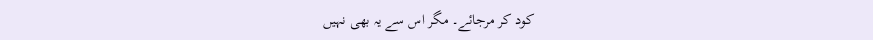کود کر مرجائے۔ مگر اس سے یہ بھی نہیں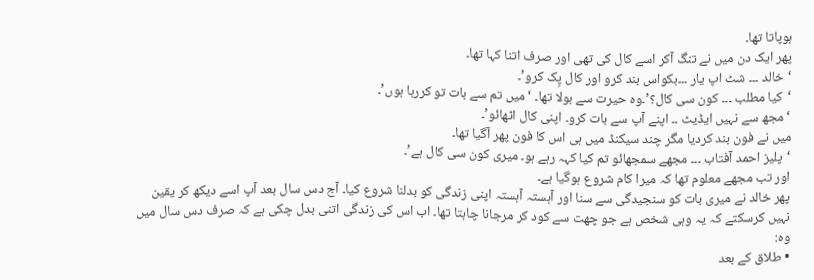ہوپاتا تھا۔
پھر ایک دن میں نے تنگ آکر اسے کال کی تھی اور صرف اتنا کہا تھا۔
‘خالد ۔۔۔ شٹ اپ یار ۔۔۔بکواس بند کرو اور کال پِک کرو’۔
‘کیا مطلب ۔۔۔ کون سی کال؟’۔وہ حیرت سے بولا تھا۔ ‘میں تم سے بات تو کررہا ہوں’۔
‘مجھ سے نہیں ایڈیٹ ۔۔ اپنے آپ سے بات کرو۔ اپنی کال اٹھائو’۔
میں نے فون بند کردیا مگر چند سیکنڈ میں ہی اس کا فون پھر آگیا تھا۔
‘پلیز احمد آفتاب ۔۔۔ مجھے سمجھائو تم کیا کہہ رہے ہو۔ میری کون سی کال ہے’۔
اور تب مجھے معلوم تھا کہ میرا کام شروع ہوگیا ہے۔
پھر خالد نے میری بات کو سنجیدگی سے سنا اور آہستہ آہستہ اپنی زندگی کو بدلنا شروع کیا۔ آج دس سال بعد آپ اسے دیکھ کر یقین نہیں کرسکتے کہ یہ وہی شخص ہے جو چھت سے کود کر مرجانا چاہتا تھا۔ اب اس کی زندگی اتنی بدل چکی ہے کہ صرف دس سال میں وہ:
• طلاق کے بعد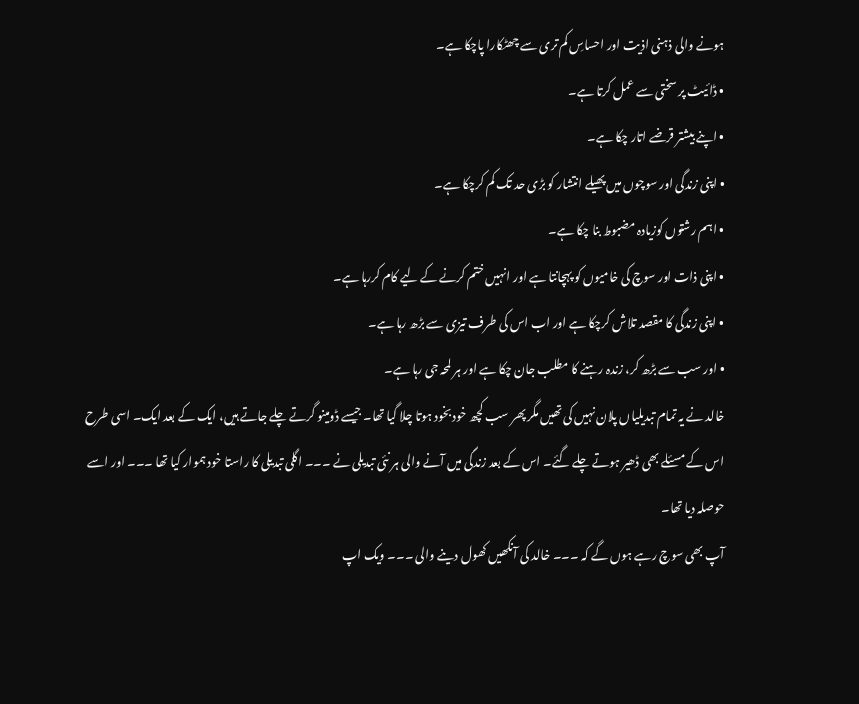ہونے والی ذہنی اذیت اور احساسِ کم تری سے چھٹکارا پاچکا ہے۔
• ڈائیٹ پر سختی سے عمل کرتا ہے۔
• اپنے بیشتر قرضے اتار چکا ہے۔
• اپنی زندگی اور سوچوں میں پھیلے انتشار کو بڑی حد تک کم کرچکا ہے۔
• اہم رشتوں کوزیادہ مضبوط بنا چکا ہے۔
• اپنی ذات اور سوچ کی خامیوں کو پہچانتا ہے اور انہیں ختم کرنے کے لیے کام کررہا ہے۔
• اپنی زندگی کا مقصد تلاش کرچکا ہے اور اب اس کی طرف تیزی سے بڑھ رہا ہے۔
• اور سب سے بڑھ کر، زندہ رہنے کا مطلب جان چکا ہے اور ہر لمحہ جی رہا ہے۔
خالد نے یہ تمام تبدیلیاں پلان نہیں کی تھیں مگر پھر سب کچھ خودبخود ہوتا چلا گیا تھا۔ جیسے ڈومینو گرتے چلے جاتے ہیں، ایک کے بعد ایک۔ اسی طرح اس کے مسئلے بھی ڈھیر ہوتے چلے گئے۔ اس کے بعد زندگی میں آنے والی ہر نئی تبدیلی نے ۔۔۔ اگلی تبدیلی کا راستا خود ہموار کیا تھا ۔۔۔ اور اسے حوصلہ دیا تھا۔
آپ بھی سوچ رہے ہوں گے کہ ۔۔۔ خالد کی آنکھیں کھول دینے والی ۔۔۔ ویک اپ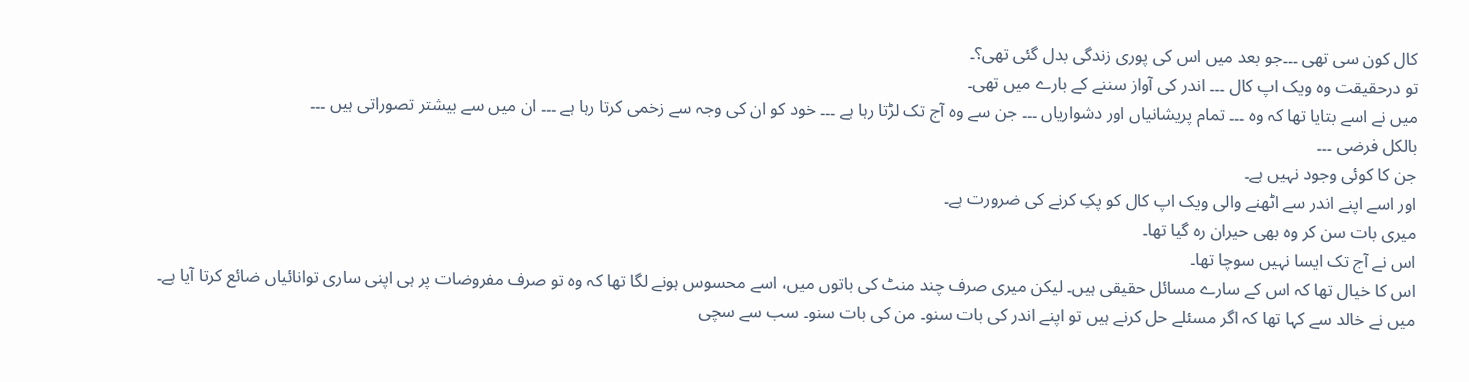کال کون سی تھی ۔۔۔جو بعد میں اس کی پوری زندگی بدل گئی تھی؟۔
تو درحقیقت وہ ویک اپ کال ۔۔۔ اندر کی آواز سننے کے بارے میں تھی۔
میں نے اسے بتایا تھا کہ وہ ۔۔۔ تمام پریشانیاں اور دشواریاں ۔۔۔ جن سے وہ آج تک لڑتا رہا ہے ۔۔۔ خود کو ان کی وجہ سے زخمی کرتا رہا ہے ۔۔۔ ان میں سے بیشتر تصوراتی ہیں ۔۔۔
بالکل فرضی ۔۔۔
جن کا کوئی وجود نہیں ہے۔
اور اسے اپنے اندر سے اٹھنے والی ویک اپ کال کو پکِ کرنے کی ضرورت ہے۔
میری بات سن کر وہ بھی حیران رہ گیا تھا۔
اس نے آج تک ایسا نہیں سوچا تھا۔
اس کا خیال تھا کہ اس کے سارے مسائل حقیقی ہیں۔ لیکن میری صرف چند منٹ کی باتوں میں، اسے محسوس ہونے لگا تھا کہ وہ تو صرف مفروضات پر ہی اپنی ساری توانائیاں ضائع کرتا آیا ہے۔
میں نے خالد سے کہا تھا کہ اگر مسئلے حل کرنے ہیں تو اپنے اندر کی بات سنو۔ من کی بات سنو۔ سب سے سچی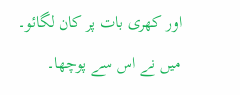اور کھری بات پر کان لگائو۔
میں نے اس سے پوچھا۔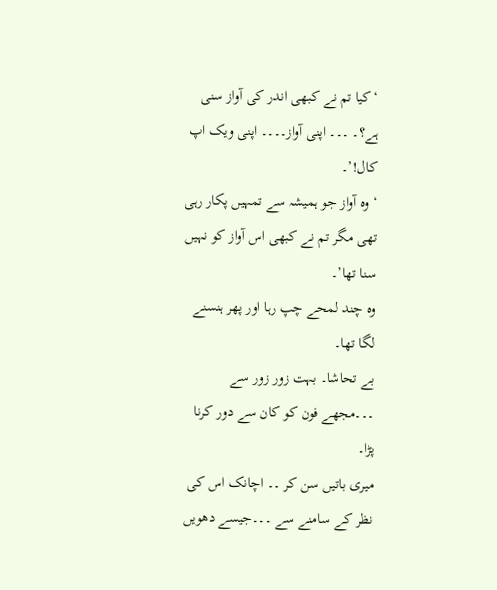‘کیا تم نے کبھی اندر کی آواز سنی ہے؟۔ ۔۔۔ اپنی آواز۔۔۔۔ اپنی ویک اپ کال!’۔
‘وہ آواز جو ہمیشہ سے تمہیں پکار رہی تھی مگر تم نے کبھی اس آواز کو نہیں سنا تھا’۔
وہ چند لمحے چپ رہا اور پھر ہنسنے لگا تھا۔
بے تحاشا۔ بہت زور زور سے ۔۔۔مجھے فون کو کان سے دور کرنا پڑا۔
میری باتیں سن کر ۔۔ اچانک اس کی نظر کے سامنے سے ۔۔۔جیسے دھویں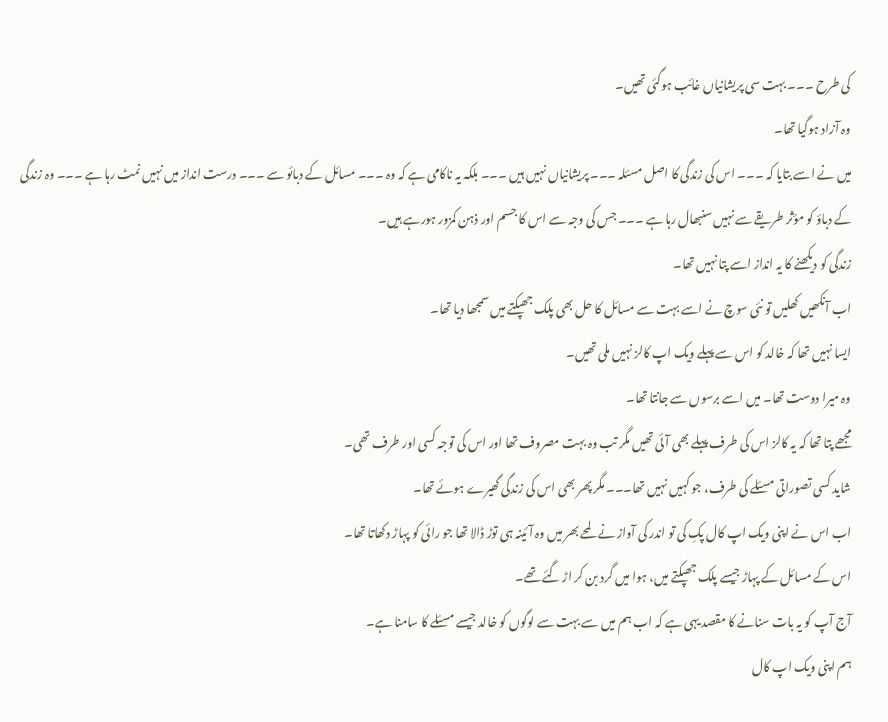کی طرح ۔۔۔ بہت سی پریشانیاں غائب ہوگئی تھیں۔
وہ آزاد ہوگیا تھا۔
میں نے اسے بتایا کہ ۔۔۔ اس کی زندگی کا اصل مسئلہ ۔۔۔ پریشانیاں نہیں ہیں ۔۔۔ بلکہ یہ ناکامی ہے کہ وہ ۔۔۔ مسائل کے دبائو سے ۔۔۔ درست انداز میں نہیں نمٹ رہا ہے ۔۔۔ وہ زندگی کے دباؤ کو مؤثر طریقے سے نہیں سنبھال رہا ہے ۔۔۔ جس کی وجہ سے اس کا جسم اور ذہن کمزور ہورہے ہیں۔
زندگی کو دیکھنے کا یہ انداز اسے پتا نہیں تھا۔
اب آنکھیں کھلیں تو نئی سوچ نے اسے بہت سے مسائل کا حل بھی پلک جھپکتے میں سمجھا دیا تھا۔
ایسا نہیں تھا کہ خالد کو اس سے پہلے ویک اپ کالز نہیں ملی تھیں۔
وہ میرا دوست تھا۔ میں اسے برسوں سے جانتا تھا۔
مجھے پتا تھا کہ یہ کالز اس کی طرف پہلے بھی آئی تھیں مگر تب وہ بہت مصروف تھا اور اس کی توجہ کسی اور طرف تھی۔
شاید کسی تصوراتی مسئلے کی طرف، جو کہیں نہیں تھا۔۔۔ مگر پھر بھی اس کی زندگی گھیرے ہوئے تھا۔
اب اس نے اپنی ویک اپ کال پکِ کی تو اندر کی آواز نے لمحے بھر میں وہ آئینہ ہی توڑ ڈالا تھا جو رائی کو پہاڑ دکھاتا تھا۔
اس کے مسائل کے پہاڑ جیسے پلک جھپکتے میں، ہوا میں گرد بن کر اڑ گئے تھے۔
آج آپ کو یہ بات سنانے کا مقصد یہی ہے کہ اب ہم میں سے بہت سے لوگوں کو خالد جیسے مسئلے کا سامنا ہے۔
ہم اپنی ویک اپ کال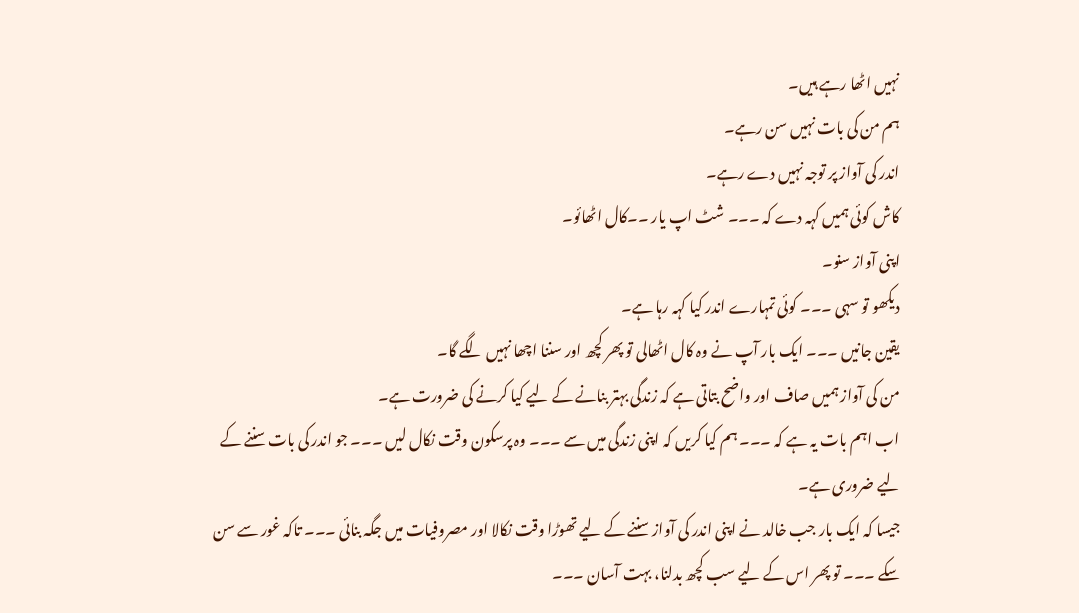نہیں اٹھا رہے ہیں۔
ہم من کی بات نہیں سن رہے۔
اندر کی آواز پر توجہ نہیں دے رہے۔
کاش کوئی ہمیں کہہ دے کہ ۔۔۔ شٹ اپ یار ۔۔کال اٹھائو۔
اپنی آواز سنو۔
دیکھو تو سہی ۔۔۔ کوئی تمہارے اندر کیا کہہ رہا ہے۔
یقین جانیں ۔۔۔ ایک بار آپ نے وہ کال اٹھالی تو پھر کچھ اور سننا اچھا نہیں لگے گا۔
من کی آواز ہمیں صاف اور واضح بتاتی ہے کہ زندگی بہتر بنانے کے لیے کیا کرنے کی ضرورت ہے۔
اب اہم بات یہ ہے کہ ۔۔۔ ہم کیا کریں کہ اپنی زندگی میں سے ۔۔۔ وہ پرسکون وقت نکال لیں ۔۔۔ جو اندر کی بات سننے کے لیے ضروری ہے۔
جیسا کہ ایک بار جب خالد نے اپنی اندر کی آواز سننے کے لیے تھوڑا وقت نکالا اور مصروفیات میں جگہ بنائی ۔۔۔ تاکہ غور سے سن سکے ۔۔۔ تو پھر اس کے لیے سب کچھ بدلنا، بہت آسان ۔۔۔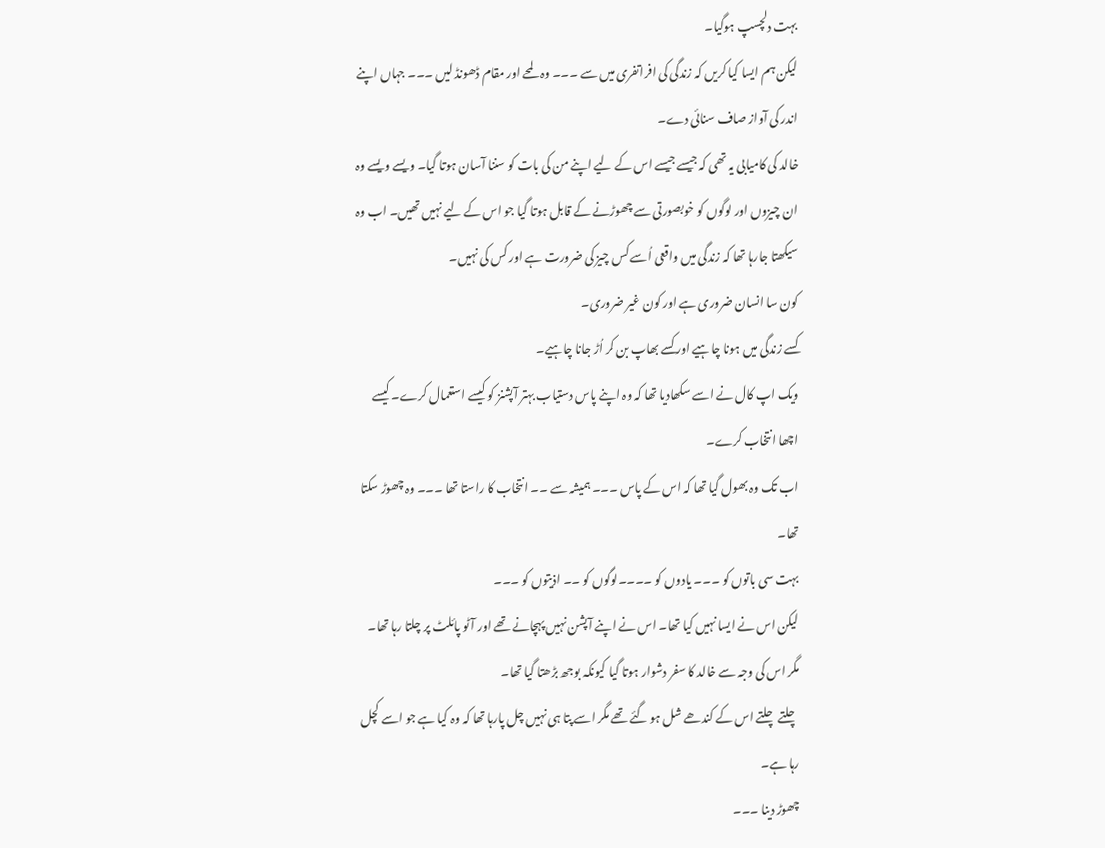بہت دلچسپ ہوگیا۔
لیکن ہم ایسا کیا کریں کہ زندگی کی افراتفری میں سے ۔۔۔ وہ لمحے اور مقام ڈھونڈ لیں ۔۔۔ جہاں اپنے اندر کی آواز صاف سنائی دے۔
خالد کی کامیابی یہ تھی کہ جیسے جیسے اس کے لیے اپنے من کی بات کو سننا آسان ہوتا گیا۔ ویسے ویسے وہ ان چیزوں اور لوگوں کو خوبصورتی سے چھوڑنے کے قابل ہوتا گیا جو اس کے لیے نہیں تھیں۔ اب وہ سیکھتا جارہا تھا کہ زندگی میں واقعی اُسے کس چیز کی ضرورت ہے اور کس کی نہیں۔
کون سا انسان ضروری ہے اور کون غیر ضروری۔
کسے زندگی میں ہونا چاہیے اور کسے بھاپ بن کر اُڑ جانا چاہیے۔
ویک اپ کال نے اسے سکھادیا تھا کہ وہ اپنے پاس دستیاب بہتر آپشنز کو کیسے استعمال کرے۔ کیسے اچھا انتخاب کرے۔
اب تک وہ بھول گیا تھا کہ اس کے پاس ۔۔۔ ہمیشہ سے ۔۔ انتخاب کا راستا تھا ۔۔۔ وہ چھوڑ سکتا تھا۔
بہت سی باتوں کو ۔۔۔ یادوں کو ۔۔۔۔لوگوں کو ۔۔ اذیتوں کو ۔۔۔
لیکن اس نے ایسا نہیں کیا تھا۔ اس نے اپنے آپشن نہیں پہچانے تھے اور آٹو پائلٹ پر چلتا رہا تھا۔
مگر اس کی وجہ سے خالد کا سفر دشوار ہوتا گیا کیونکہ بوجھ بڑھتا گیا تھا۔
چلتے چلتے اس کے کندھے شل ہو گئے تھے مگر اسے پتا ہی نہیں چل پارہا تھا کہ وہ کیا ہے جو اسے کچل رہا ہے۔
چھوڑ دینا ۔۔۔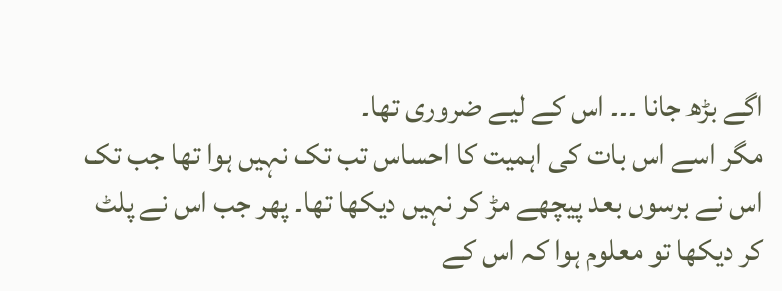اگے بڑھ جانا ۔۔۔ اس کے لیے ضروری تھا۔
مگر اسے اس بات کی اہمیت کا احساس تب تک نہیں ہوا تھا جب تک اس نے برسوں بعد پیچھے مڑ کر نہیں دیکھا تھا۔ پھر جب اس نے پلٹ کر دیکھا تو معلوم ہوا کہ اس کے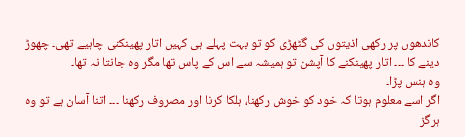کاندھوں پر رکھی اذیتوں کی گٹھڑی کو تو بہت پہلے ہی کہیں اتار پھینکنی چاہیے تھی۔ چھوڑ دینے کا ۔۔۔ اتار پھینکنے کا آپشن تو ہمیشہ سے اس کے پاس تھا مگر وہ جانتا نہ تھا۔
وہ ہنس پڑا۔
اگر اسے معلوم ہوتا کہ خود کو خوش رکھنا، ہلکا کرنا اور مصروف رکھنا ۔۔۔ اتنا آسان ہے تو وہ ہرگز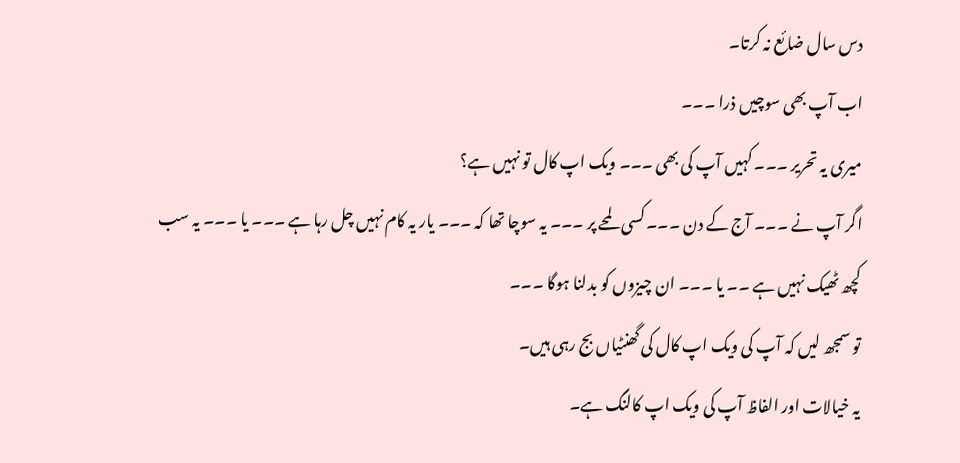دس سال ضائع نہ کرتا۔
اب آپ بھی سوچیں ذرا ۔۔۔
میری یہ تحریر ۔۔۔ کہیں آپ کی بھی ۔۔۔ ویک اپ کال تو نہیں ہے؟
اگر آپ نے ۔۔۔ آج کے دن ۔۔۔ کسی لمحے پر ۔۔۔ یہ سوچا تھا کہ ۔۔۔ یار یہ کام نہیں چل رہا ہے ۔۔۔ یا ۔۔۔ یہ سب کچھ ٹھیک نہیں ہے ۔۔ یا ۔۔۔ ان چیزوں کو بدلنا ہوگا ۔۔۔
تو سمجھ لیں کہ آپ کی ویک اپ کال کی گھنٹیاں بج رہی ہیں۔
یہ خیالات اور الفاظ آپ کی ویک اپ کالنگ ہے۔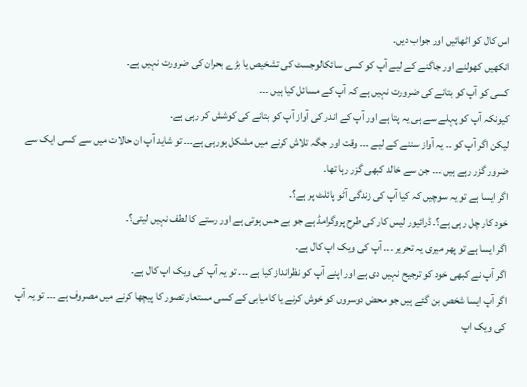اس کال کو اٹھائیں اور جواب دیں۔
انکھیں کھولنے اور جاگنے کے لیے آپ کو کسی سائکالوجسٹ کی تشخیص یا بڑے بحران کی ضرورت نہیں ہے۔
کسی کو آپ کو بتانے کی ضرورت نہیں ہے کہ آپ کے مسائل کیا ہیں ۔۔۔
کیونکہ آپ کو پہلے سے ہی یہ پتا ہے اور آپ کے اندر کی آواز آپ کو بتانے کی کوشش کر رہی ہے۔
لیکن اگر آپ کو ۔۔ یہ آواز سننے کے لیے ۔۔۔ وقت اور جگہ تلاش کرنے میں مشکل ہورہی ہے۔۔۔ تو شاید آپ ان حالات میں سے کسی ایک سے ضرور گزر رہے ہیں ۔۔۔ جن سے خالد کبھی گزر رہا تھا۔
اگر ایسا ہے تو یہ سوچیں کہ کیا آپ کی زندگی آٹو پائلٹ پر ہے؟۔
خود کار چل رہی ہے؟۔ ڈرائیور لیس کار کی طرح پروگرامڈ ہے جو بے حس ہوتی ہے اور رستے کا لطف نہیں لیتی؟۔
اگر ایسا ہے تو پھر میری یہ تحریر ۔۔۔ آپ کی ویک اپ کال ہے۔
اگر آپ نے کبھی خود کو ترجیح نہیں دی ہے اور اپنے آپ کو نظرانداز کیا ہے ۔۔۔ تو یہ آپ کی ویک اپ کال ہے۔
اگر آپ ایسا شخص بن گئے ہیں جو محض دوسروں کو خوش کرنے یا کامیابی کے کسی مستعار تصور کا پیچھا کرنے میں مصروف ہے ۔۔۔ تو یہ آپ کی ویک اپ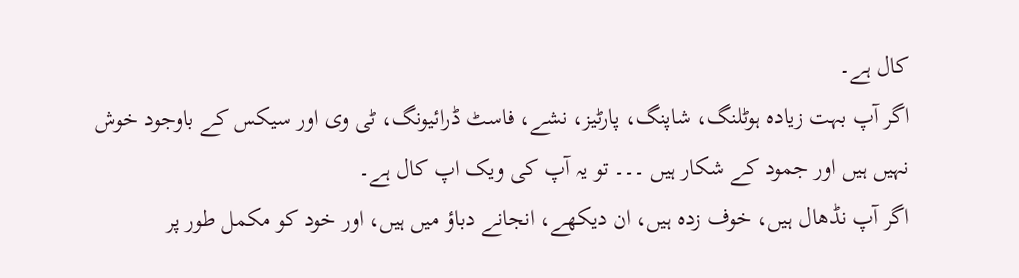کال ہے۔
اگر آپ بہت زیادہ ہوٹلنگ، شاپنگ، پارٹیز، نشے، فاسٹ ڈرائیونگ، ٹی وی اور سیکس کے باوجود خوش نہیں ہیں اور جمود کے شکار ہیں ۔۔۔ تو یہ آپ کی ویک اپ کال ہے۔
اگر آپ نڈھال ہیں، خوف زدہ ہیں، ان دیکھے، انجانے دباؤ میں ہیں، اور خود کو مکمل طور پر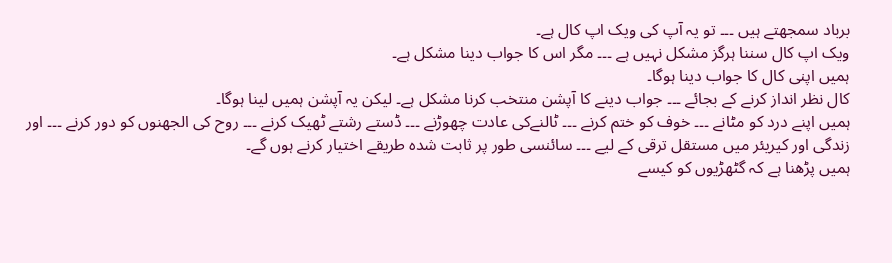برباد سمجھتے ہیں ۔۔۔ تو یہ آپ کی ویک اپ کال ہے۔
ویک اپ کال سننا ہرگز مشکل نہیں ہے ۔۔۔ مگر اس کا جواب دینا مشکل ہے۔
ہمیں اپنی کال کا جواب دینا ہوگا۔
کال نظر انداز کرنے کے بجائے ۔۔۔ جواب دینے کا آپشن منتخب کرنا مشکل ہے۔ لیکن یہ آپشن ہمیں لینا ہوگا۔
ہمیں اپنے درد کو مٹانے ۔۔۔ خوف کو ختم کرنے ۔۔۔ ٹالنےکی عادت چھوڑنے ۔۔۔ ڈستے رشتے ٹھیک کرنے ۔۔۔ روح کی الجھنوں کو دور کرنے ۔۔۔ اور زندگی اور کیریئر میں مستقل ترقی کے لیے ۔۔۔ سائنسی طور پر ثابت شدہ طریقے اختیار کرنے ہوں گے۔
ہمیں پڑھنا ہے کہ گٹھڑیوں کو کیسے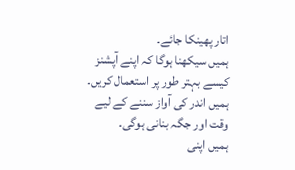اتار پھینکا جائے۔
ہمیں سیکھنا ہوگا کہ اپنے آپشنز کیسے بہتر طور پر استعمال کریں۔
ہمیں اندر کی آواز سننے کے لیے وقت اور جگہ بنانی ہوگی۔
ہمیں اپنی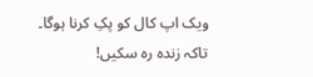ویک اپ کال کو پکِ کرنا ہوگا۔
تاکہ زندہ رہ سکیں!